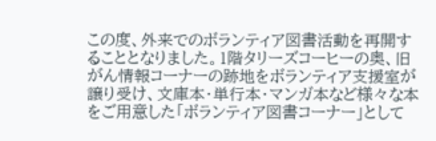この度、外来でのボランティア図書活動を再開することとなりました。1階タリーズコーヒーの奥、旧がん情報コーナーの跡地をボランティア支援室が譲り受け、文庫本・単行本・マンガ本など様々な本をご用意した「ボランティア図書コーナー」として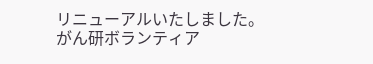リニューアルいたしました。
がん研ボランティア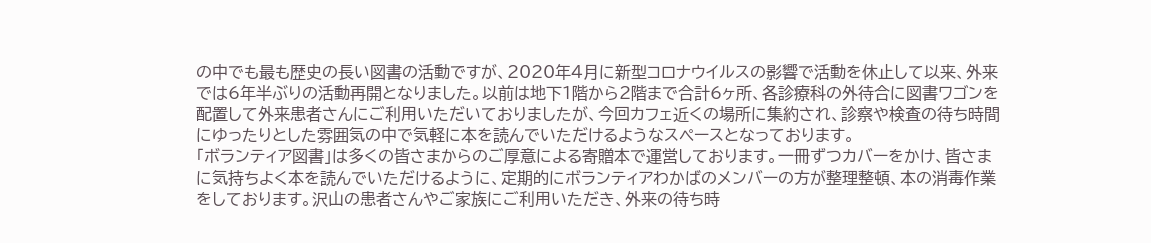の中でも最も歴史の長い図書の活動ですが、2020年4月に新型コロナウイルスの影響で活動を休止して以来、外来では6年半ぶりの活動再開となりました。以前は地下1階から2階まで合計6ヶ所、各診療科の外待合に図書ワゴンを配置して外来患者さんにご利用いただいておりましたが、今回カフェ近くの場所に集約され、診察や検査の待ち時間にゆったりとした雰囲気の中で気軽に本を読んでいただけるようなスペースとなっております。
「ボランティア図書」は多くの皆さまからのご厚意による寄贈本で運営しております。一冊ずつカバーをかけ、皆さまに気持ちよく本を読んでいただけるように、定期的にボランティアわかばのメンバーの方が整理整頓、本の消毒作業をしております。沢山の患者さんやご家族にご利用いただき、外来の待ち時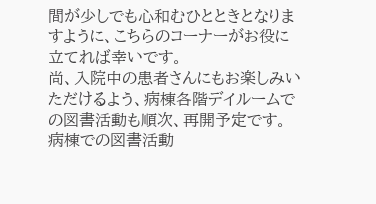間が少しでも心和むひとときとなりますように、こちらのコーナーがお役に立てれば幸いです。
尚、入院中の患者さんにもお楽しみいただけるよう、病棟各階デイルームでの図書活動も順次、再開予定です。病棟での図書活動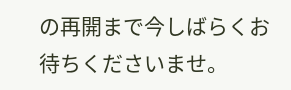の再開まで今しばらくお待ちくださいませ。